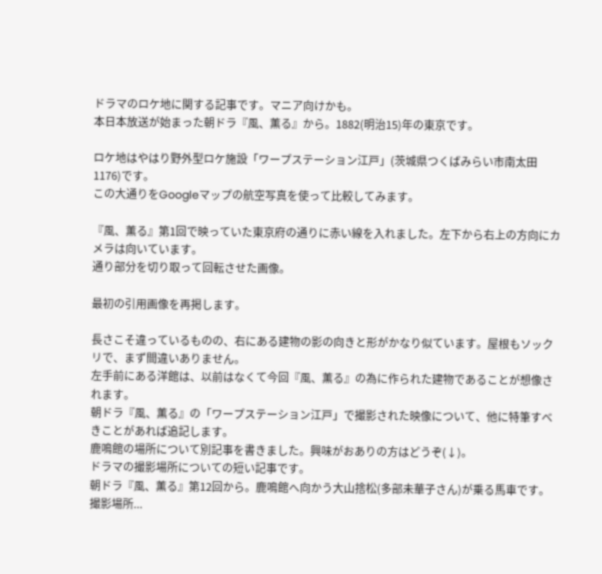ドラマのロケ地に関する記事です。マニア向けかも。
本日本放送が始まった朝ドラ『風、薫る』から。1882(明治15)年の東京です。

ロケ地はやはり野外型ロケ施設「ワープステーション江戸」(茨城県つくばみらい市南太田1176)です。
この大通りをGoogleマップの航空写真を使って比較してみます。

『風、薫る』第1回で映っていた東京府の通りに赤い線を入れました。左下から右上の方向にカメラは向いています。
通り部分を切り取って回転させた画像。

最初の引用画像を再掲します。

長さこそ違っているものの、右にある建物の影の向きと形がかなり似ています。屋根もソックリで、まず間違いありません。
左手前にある洋館は、以前はなくて今回『風、薫る』の為に作られた建物であることが想像されます。
朝ドラ『風、薫る』の「ワープステーション江戸」で撮影された映像について、他に特筆すべきことがあれば追記します。
鹿鳴館の場所について別記事を書きました。興味がおありの方はどうぞ(↓)。
ドラマの撮影場所についての短い記事です。
朝ドラ『風、薫る』第12回から。鹿鳴館へ向かう大山捨松(多部未華子さん)が乗る馬車です。撮影場所...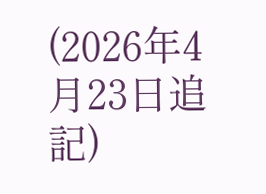(2026年4月23日追記)